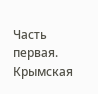Часть первая. Крымская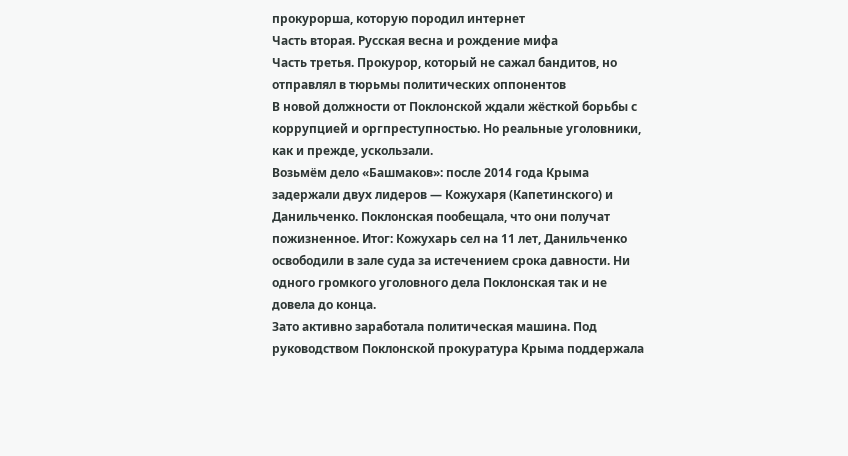прокурорша, которую породил интернет
Часть вторая. Русская весна и рождение мифа
Часть третья. Прокурор, который не сажал бандитов, но отправлял в тюрьмы политических оппонентов
В новой должности от Поклонской ждали жёсткой борьбы с коррупцией и оргпреступностью. Но реальные уголовники, как и прежде, ускользали.
Возьмём дело «Башмаков»: после 2014 года Крыма задержали двух лидеров — Кожухаря (Капетинского) и Данильченко. Поклонская пообещала, что они получат пожизненное. Итог: Кожухарь сел на 11 лет, Данильченко освободили в зале суда за истечением срока давности. Ни одного громкого уголовного дела Поклонская так и не довела до конца.
Зато активно заработала политическая машина. Под руководством Поклонской прокуратура Крыма поддержала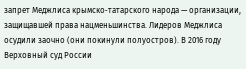запрет Меджлиса крымско‑татарского народа — организации, защищавшей права нацменьшинства. Лидеров Меджлиса осудили заочно (они покинули полуостров). В 2016 году Верховный суд России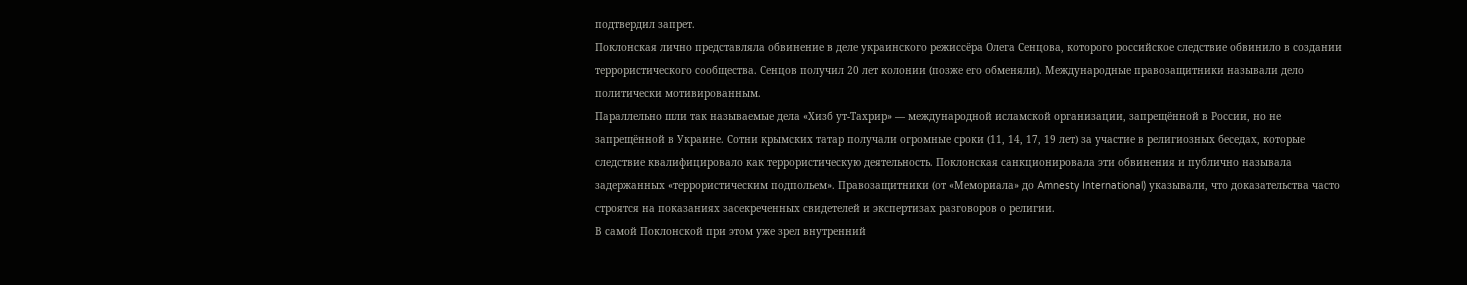подтвердил запрет.
Поклонская лично представляла обвинение в деле украинского режиссёра Олега Сенцова, которого российское следствие обвинило в создании террористического сообщества. Сенцов получил 20 лет колонии (позже его обменяли). Международные правозащитники называли дело политически мотивированным.
Параллельно шли так называемые дела «Хизб ут‑Тахрир» — международной исламской организации, запрещённой в России, но не запрещённой в Украине. Сотни крымских татар получали огромные сроки (11, 14, 17, 19 лет) за участие в религиозных беседах, которые следствие квалифицировало как террористическую деятельность. Поклонская санкционировала эти обвинения и публично называла задержанных «террористическим подпольем». Правозащитники (от «Мемориала» до Amnesty International) указывали, что доказательства часто строятся на показаниях засекреченных свидетелей и экспертизах разговоров о религии.
В самой Поклонской при этом уже зрел внутренний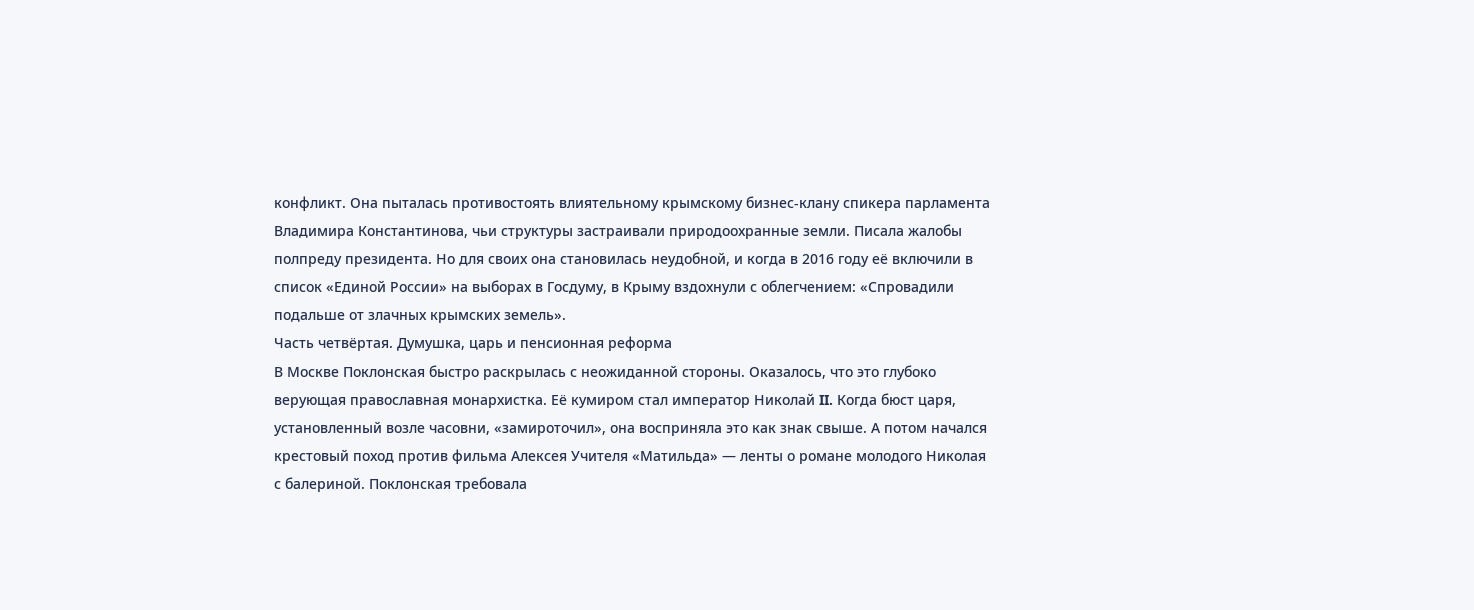конфликт. Она пыталась противостоять влиятельному крымскому бизнес‑клану спикера парламента Владимира Константинова, чьи структуры застраивали природоохранные земли. Писала жалобы полпреду президента. Но для своих она становилась неудобной, и когда в 2016 году её включили в список «Единой России» на выборах в Госдуму, в Крыму вздохнули с облегчением: «Спровадили подальше от злачных крымских земель».
Часть четвёртая. Думушка, царь и пенсионная реформа
В Москве Поклонская быстро раскрылась с неожиданной стороны. Оказалось, что это глубоко верующая православная монархистка. Её кумиром стал император Николай II. Когда бюст царя, установленный возле часовни, «замироточил», она восприняла это как знак свыше. А потом начался крестовый поход против фильма Алексея Учителя «Матильда» — ленты о романе молодого Николая с балериной. Поклонская требовала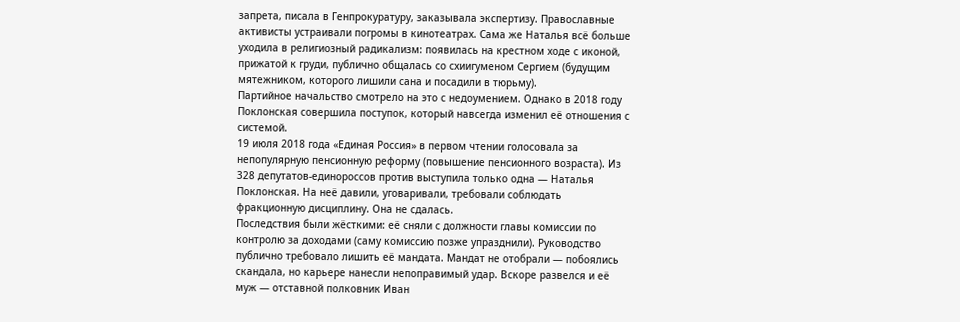запрета, писала в Генпрокуратуру, заказывала экспертизу. Православные активисты устраивали погромы в кинотеатрах. Сама же Наталья всё больше уходила в религиозный радикализм: появилась на крестном ходе с иконой, прижатой к груди, публично общалась со схиигуменом Сергием (будущим мятежником, которого лишили сана и посадили в тюрьму).
Партийное начальство смотрело на это с недоумением. Однако в 2018 году Поклонская совершила поступок, который навсегда изменил её отношения с системой.
19 июля 2018 года «Единая Россия» в первом чтении голосовала за непопулярную пенсионную реформу (повышение пенсионного возраста). Из 328 депутатов‑единороссов против выступила только одна — Наталья Поклонская. На неё давили, уговаривали, требовали соблюдать фракционную дисциплину. Она не сдалась.
Последствия были жёсткими: её сняли с должности главы комиссии по контролю за доходами (саму комиссию позже упразднили). Руководство публично требовало лишить её мандата. Мандат не отобрали — побоялись скандала, но карьере нанесли непоправимый удар. Вскоре развелся и её муж — отставной полковник Иван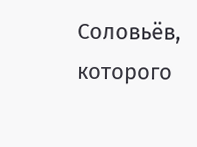Соловьёв, которого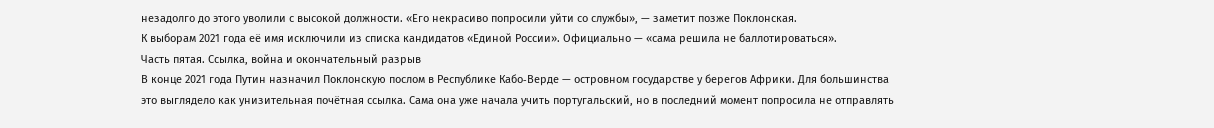незадолго до этого уволили с высокой должности. «Его некрасиво попросили уйти со службы», — заметит позже Поклонская.
К выборам 2021 года её имя исключили из списка кандидатов «Единой России». Официально — «сама решила не баллотироваться».
Часть пятая. Ссылка, война и окончательный разрыв
В конце 2021 года Путин назначил Поклонскую послом в Республике Кабо‑Верде — островном государстве у берегов Африки. Для большинства это выглядело как унизительная почётная ссылка. Сама она уже начала учить португальский, но в последний момент попросила не отправлять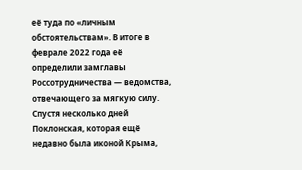её туда по «личным обстоятельствам». В итоге в феврале 2022 года её определили замглавы Россотрудничества — ведомства, отвечающего за мягкую силу.
Спустя несколько дней Поклонская, которая ещё недавно была иконой Крыма,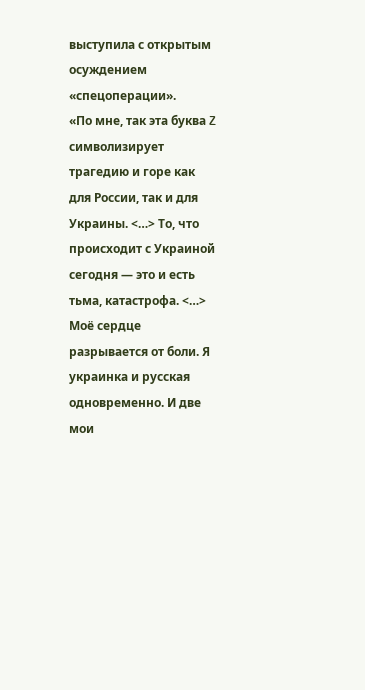выступила с открытым осуждением «спецоперации».
«По мне, так эта буква Z символизирует трагедию и горе как для России, так и для Украины. <…> То, что происходит с Украиной сегодня — это и есть тьма, катастрофа. <…> Моё сердце разрывается от боли. Я украинка и русская одновременно. И две мои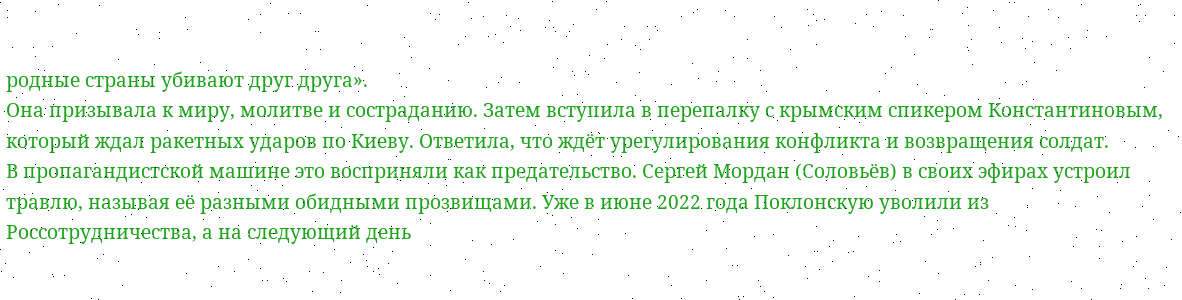родные страны убивают друг друга».
Она призывала к миру, молитве и состраданию. Затем вступила в перепалку с крымским спикером Константиновым, который ждал ракетных ударов по Киеву. Ответила, что ждёт урегулирования конфликта и возвращения солдат.
В пропагандистской машине это восприняли как предательство. Сергей Мордан (Соловьёв) в своих эфирах устроил травлю, называя её разными обидными прозвищами. Уже в июне 2022 года Поклонскую уволили из Россотрудничества, а на следующий день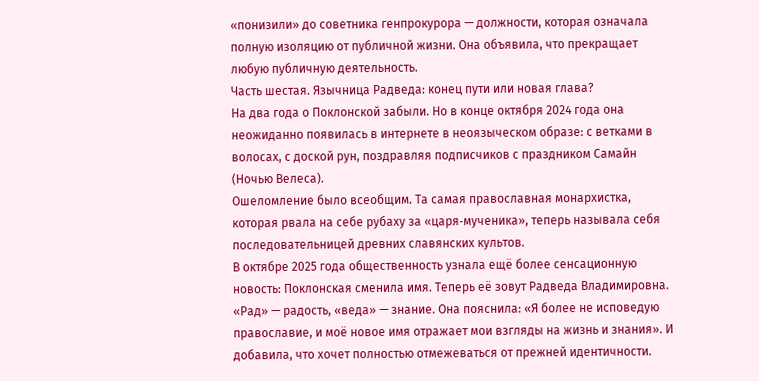«понизили» до советника генпрокурора — должности, которая означала полную изоляцию от публичной жизни. Она объявила, что прекращает любую публичную деятельность.
Часть шестая. Язычница Радведа: конец пути или новая глава?
На два года о Поклонской забыли. Но в конце октября 2024 года она неожиданно появилась в интернете в неоязыческом образе: с ветками в волосах, с доской рун, поздравляя подписчиков с праздником Самайн (Ночью Велеса).
Ошеломление было всеобщим. Та самая православная монархистка, которая рвала на себе рубаху за «царя‑мученика», теперь называла себя последовательницей древних славянских культов.
В октябре 2025 года общественность узнала ещё более сенсационную новость: Поклонская сменила имя. Теперь её зовут Радведа Владимировна. «Рад» — радость, «веда» — знание. Она пояснила: «Я более не исповедую православие, и моё новое имя отражает мои взгляды на жизнь и знания». И добавила, что хочет полностью отмежеваться от прежней идентичности.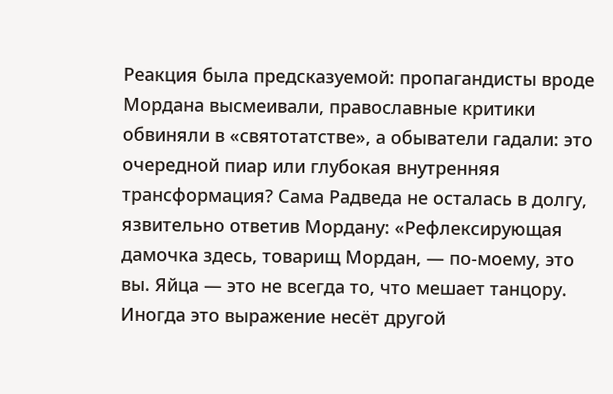Реакция была предсказуемой: пропагандисты вроде Мордана высмеивали, православные критики обвиняли в «святотатстве», а обыватели гадали: это очередной пиар или глубокая внутренняя трансформация? Сама Радведа не осталась в долгу, язвительно ответив Мордану: «Рефлексирующая дамочка здесь, товарищ Мордан, — по‑моему, это вы. Яйца — это не всегда то, что мешает танцору. Иногда это выражение несёт другой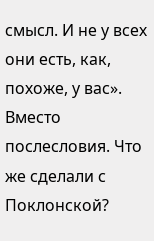смысл. И не у всех они есть, как, похоже, у вас».
Вместо послесловия. Что же сделали с Поклонской?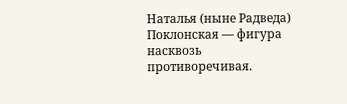Наталья (ныне Радведа) Поклонская — фигура насквозь противоречивая.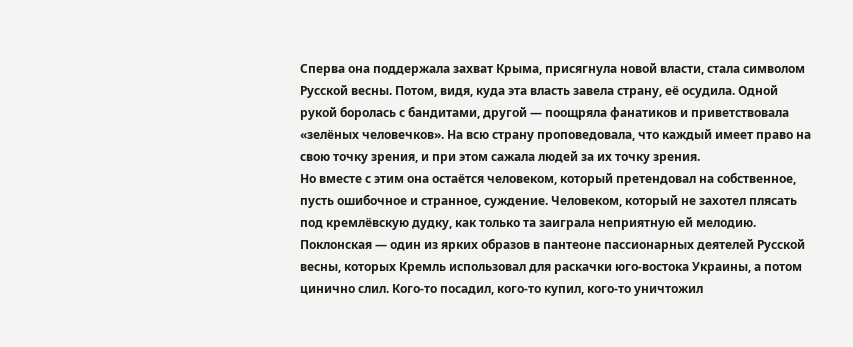Сперва она поддержала захват Крыма, присягнула новой власти, стала символом Русской весны. Потом, видя, куда эта власть завела страну, её осудила. Одной рукой боролась с бандитами, другой — поощряла фанатиков и приветствовала «зелёных человечков». На всю страну проповедовала, что каждый имеет право на свою точку зрения, и при этом сажала людей за их точку зрения.
Но вместе с этим она остаётся человеком, который претендовал на собственное, пусть ошибочное и странное, суждение. Человеком, который не захотел плясать под кремлёвскую дудку, как только та заиграла неприятную ей мелодию.
Поклонская — один из ярких образов в пантеоне пассионарных деятелей Русской весны, которых Кремль использовал для раскачки юго‑востока Украины, а потом цинично слил. Кого‑то посадил, кого‑то купил, кого‑то уничтожил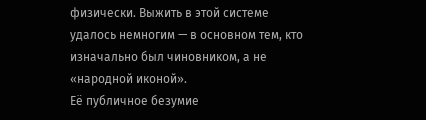физически. Выжить в этой системе удалось немногим — в основном тем, кто изначально был чиновником, а не «народной иконой».
Её публичное безумие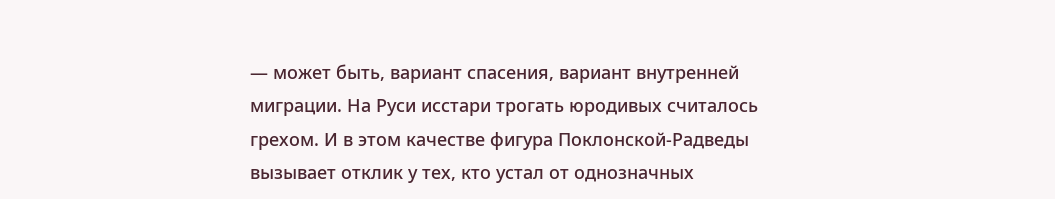— может быть, вариант спасения, вариант внутренней миграции. На Руси исстари трогать юродивых считалось грехом. И в этом качестве фигура Поклонской-Радведы вызывает отклик у тех, кто устал от однозначных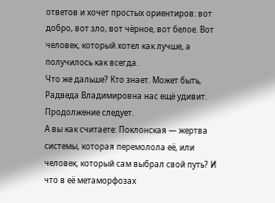ответов и хочет простых ориентиров: вот добро, вот зло, вот чёрное, вот белое. Вот человек, который хотел как лучше, а получилось как всегда.
Что же дальше? Кто знает. Может быть, Радведа Владимировна нас ещё удивит. Продолжение следует.
А вы как считаете: Поклонская — жертва системы, которая перемолола её, или человек, который сам выбрал свой путь? И что в её метаморфозах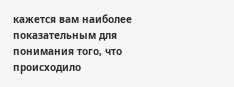кажется вам наиболее показательным для понимания того, что происходило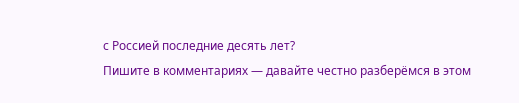с Россией последние десять лет?
Пишите в комментариях — давайте честно разберёмся в этом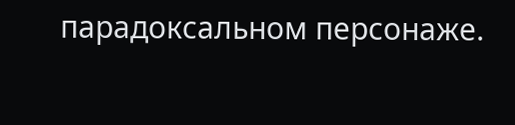парадоксальном персонаже.